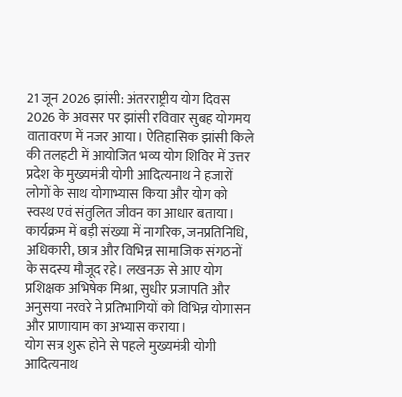21 जून 2026 झांसी: अंतरराष्ट्रीय योग दिवस 2026 के अवसर पर झांसी रविवार सुबह योगमय वातावरण में नजर आया। ऐतिहासिक झांसी किले की तलहटी में आयोजित भव्य योग शिविर में उत्तर प्रदेश के मुख्यमंत्री योगी आदित्यनाथ ने हजारों लोगों के साथ योगाभ्यास किया और योग को स्वस्थ एवं संतुलित जीवन का आधार बताया।
कार्यक्रम में बड़ी संख्या में नागरिक, जनप्रतिनिधि, अधिकारी, छात्र और विभिन्न सामाजिक संगठनों के सदस्य मौजूद रहे। लखनऊ से आए योग प्रशिक्षक अभिषेक मिश्रा, सुधीर प्रजापति और अनुसया नरवरे ने प्रतिभागियों को विभिन्न योगासन और प्राणायाम का अभ्यास कराया।
योग सत्र शुरू होने से पहले मुख्यमंत्री योगी आदित्यनाथ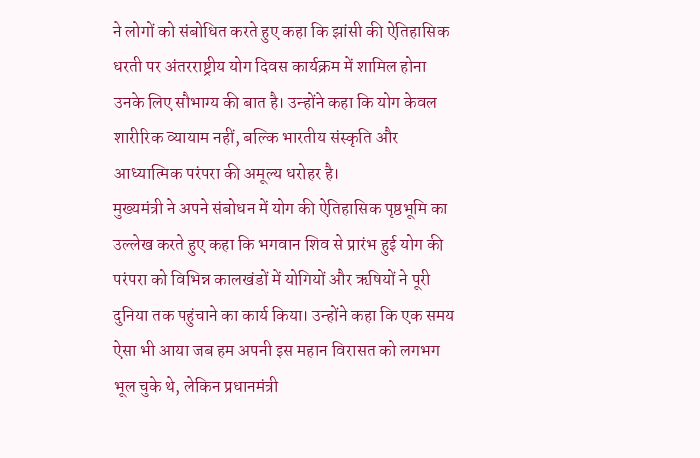ने लोगों को संबोधित करते हुए कहा कि झांसी की ऐतिहासिक धरती पर अंतरराष्ट्रीय योग दिवस कार्यक्रम में शामिल होना उनके लिए सौभाग्य की बात है। उन्होंने कहा कि योग केवल शारीरिक व्यायाम नहीं, बल्कि भारतीय संस्कृति और आध्यात्मिक परंपरा की अमूल्य धरोहर है।
मुख्यमंत्री ने अपने संबोधन में योग की ऐतिहासिक पृष्ठभूमि का उल्लेख करते हुए कहा कि भगवान शिव से प्रारंभ हुई योग की परंपरा को विभिन्न कालखंडों में योगियों और ऋषियों ने पूरी दुनिया तक पहुंचाने का कार्य किया। उन्होंने कहा कि एक समय ऐसा भी आया जब हम अपनी इस महान विरासत को लगभग भूल चुके थे, लेकिन प्रधानमंत्री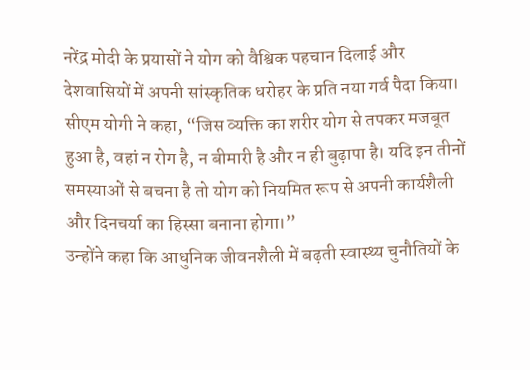नरेंद्र मोदी के प्रयासों ने योग को वैश्विक पहचान दिलाई और देशवासियों में अपनी सांस्कृतिक धरोहर के प्रति नया गर्व पैदा किया।
सीएम योगी ने कहा, “जिस व्यक्ति का शरीर योग से तपकर मजबूत हुआ है, वहां न रोग है, न बीमारी है और न ही बुढ़ापा है। यदि इन तीनों समस्याओं से बचना है तो योग को नियमित रूप से अपनी कार्यशैली और दिनचर्या का हिस्सा बनाना होगा।”
उन्होंने कहा कि आधुनिक जीवनशैली में बढ़ती स्वास्थ्य चुनौतियों के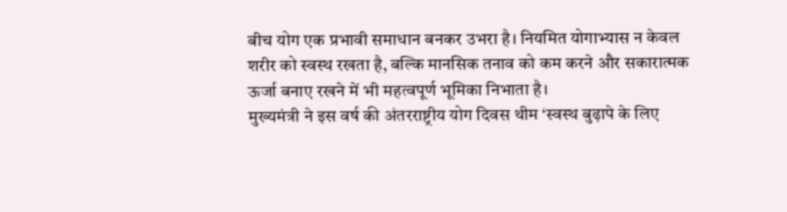बीच योग एक प्रभावी समाधान बनकर उभरा है। नियमित योगाभ्यास न केवल शरीर को स्वस्थ रखता है, बल्कि मानसिक तनाव को कम करने और सकारात्मक ऊर्जा बनाए रखने में भी महत्वपूर्ण भूमिका निभाता है।
मुख्यमंत्री ने इस वर्ष की अंतरराष्ट्रीय योग दिवस थीम ‘स्वस्थ बुढ़ापे के लिए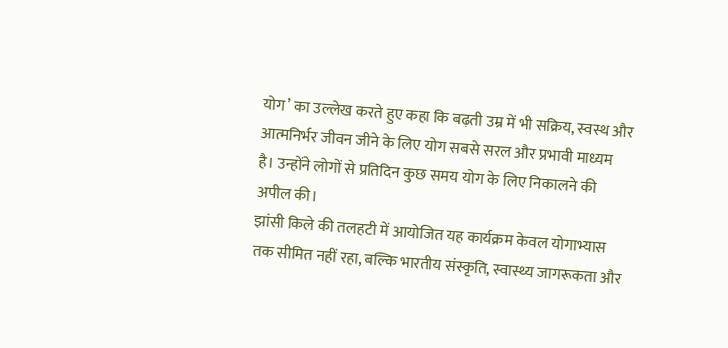योग’ का उल्लेख करते हुए कहा कि बढ़ती उम्र में भी सक्रिय, स्वस्थ और आत्मनिर्भर जीवन जीने के लिए योग सबसे सरल और प्रभावी माध्यम है। उन्होंने लोगों से प्रतिदिन कुछ समय योग के लिए निकालने की अपील की।
झांसी किले की तलहटी में आयोजित यह कार्यक्रम केवल योगाभ्यास तक सीमित नहीं रहा, बल्कि भारतीय संस्कृति, स्वास्थ्य जागरूकता और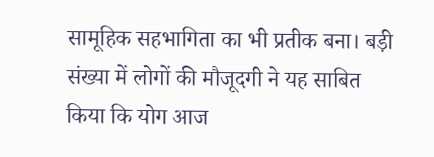सामूहिक सहभागिता का भी प्रतीक बना। बड़ी संख्या में लोगों की मौजूदगी ने यह साबित किया कि योग आज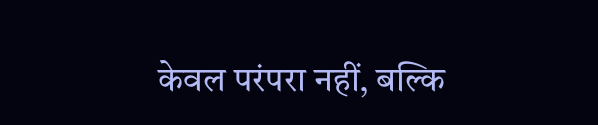केवल परंपरा नहीं, बल्कि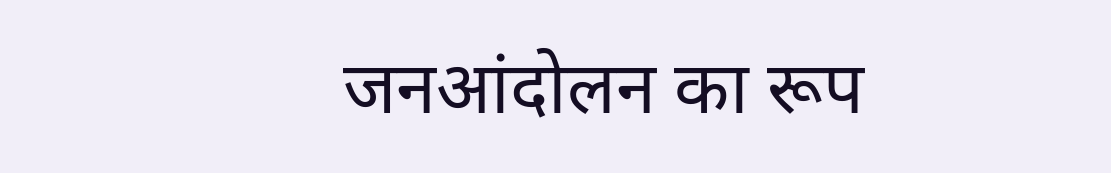जनआंदोलन का रूप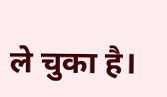ले चुका है।